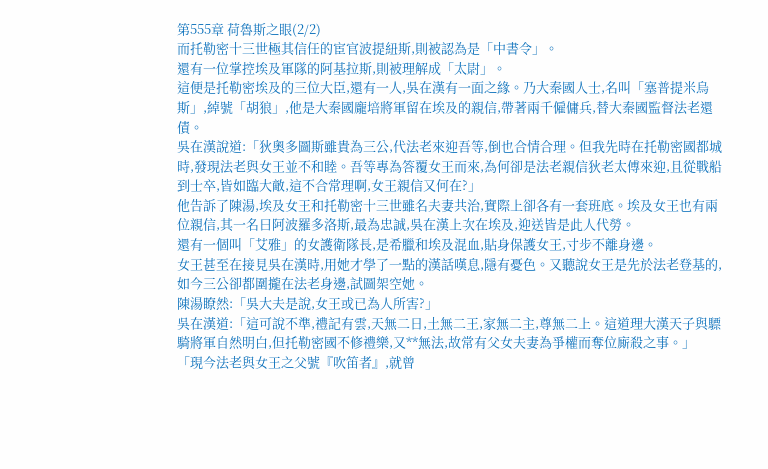第555章 荷魯斯之眼(2/2)
而托勒密十三世極其信任的宦官波提紐斯,則被認為是「中書令」。
還有一位掌控埃及軍隊的阿基拉斯,則被理解成「太尉」。
這便是托勒密埃及的三位大臣,還有一人,吳在漢有一面之緣。乃大秦國人士,名叫「塞普提米烏斯」,綽號「胡狼」,他是大秦國龐培將軍留在埃及的親信,帶著兩千僱傭兵,替大秦國監督法老還債。
吳在漢說道:「狄奧多圖斯雖貴為三公,代法老來迎吾等,倒也合情合理。但我先時在托勒密國都城時,發現法老與女王並不和睦。吾等專為答覆女王而來,為何卻是法老親信狄老太傅來迎,且從戰船到士卒,皆如臨大敵,這不合常理啊,女王親信又何在?」
他告訴了陳湯,埃及女王和托勒密十三世雖名夫妻共治,實際上卻各有一套班底。埃及女王也有兩位親信,其一名曰阿波羅多洛斯,最為忠誠,吳在漢上次在埃及,迎送皆是此人代勞。
還有一個叫「艾雅」的女護衛隊長,是希臘和埃及混血,貼身保護女王,寸步不離身邊。
女王甚至在接見吳在漢時,用她才學了一點的漢話嘆息,隱有憂色。又聽說女王是先於法老登基的,如今三公卻都圍攏在法老身邊,試圖架空她。
陳湯瞭然:「吳大夫是說,女王或已為人所害?」
吳在漢道:「這可說不準,禮記有雲,天無二日,土無二王,家無二主,尊無二上。這道理大漢天子與驃騎將軍自然明白,但托勒密國不修禮樂,又**無法,故常有父女夫妻為爭權而奪位廝殺之事。」
「現今法老與女王之父號『吹笛者』,就曾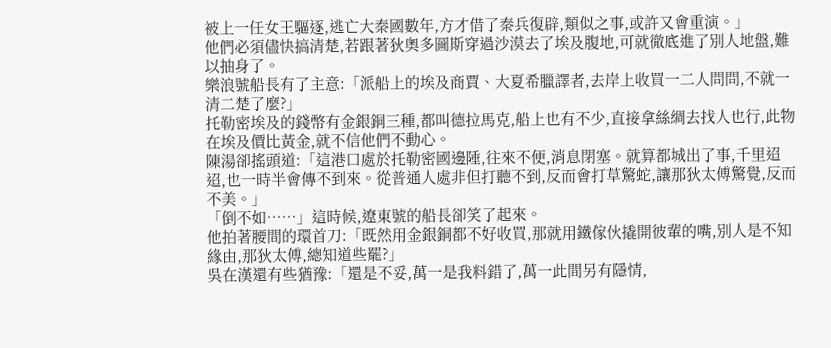被上一任女王驅逐,逃亡大秦國數年,方才借了秦兵復辟,類似之事,或許又會重演。」
他們必須儘快搞清楚,若跟著狄奧多圖斯穿過沙漠去了埃及腹地,可就徹底進了別人地盤,難以抽身了。
樂浪號船長有了主意:「派船上的埃及商賈、大夏希臘譯者,去岸上收買一二人問問,不就一清二楚了麼?」
托勒密埃及的錢幣有金銀銅三種,都叫德拉馬克,船上也有不少,直接拿絲綢去找人也行,此物在埃及價比黃金,就不信他們不動心。
陳湯卻搖頭道:「這港口處於托勒密國邊陲,往來不便,消息閉塞。就算都城出了事,千里迢迢,也一時半會傳不到來。從普通人處非但打聽不到,反而會打草驚蛇,讓那狄太傅驚覺,反而不美。」
「倒不如……」這時候,遼東號的船長卻笑了起來。
他拍著腰間的環首刀:「既然用金銀銅都不好收買,那就用鐵傢伙撬開彼輩的嘴,別人是不知緣由,那狄太傅,總知道些罷?」
吳在漢還有些猶豫:「還是不妥,萬一是我料錯了,萬一此間另有隱情,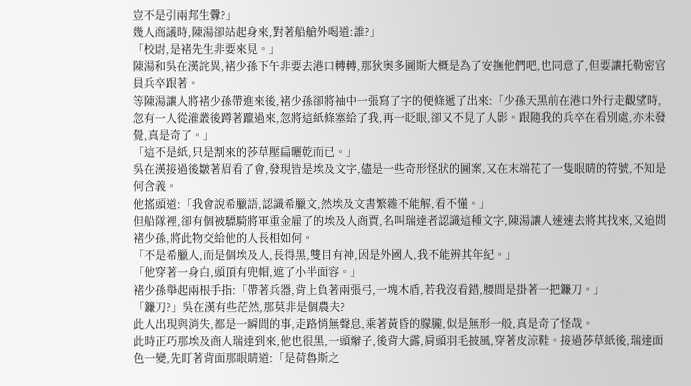豈不是引兩邦生釁?」
幾人商議時,陳湯卻站起身來,對著船艙外喝道:誰?」
「校尉,是褚先生非要來見。」
陳湯和吳在漢詫異,褚少孫下午非要去港口轉轉,那狄奧多圖斯大概是為了安撫他們吧,也同意了,但要讓托勒密官員兵卒跟著。
等陳湯讓人將褚少孫帶進來後,褚少孫卻將袖中一張寫了字的便條遞了出來:「少孫天黑前在港口外行走觀望時,忽有一人從灌叢後蹲著躥過來,忽將這紙條塞給了我,再一眨眼,卻又不見了人影。跟隨我的兵卒在看別處,亦未發覺,真是奇了。」
「這不是紙,只是割來的莎草壓扁曬乾而已。」
吳在漢接過後皺著眉看了會,發現皆是埃及文字,儘是一些奇形怪狀的圖案,又在末端花了一隻眼睛的符號,不知是何含義。
他搖頭道:「我會說希臘語,認識希臘文,然埃及文書繁雜不能解,看不懂。」
但船隊裡,卻有個被驃騎將軍重金雇了的埃及人商賈,名叫瑞達者認識這種文字,陳湯讓人速速去將其找來,又追問褚少孫,將此物交給他的人長相如何。
「不是希臘人,而是個埃及人,長得黑,雙目有神,因是外國人,我不能辨其年紀。」
「他穿著一身白,頭頂有兜帽,遮了小半面容。」
褚少孫舉起兩根手指:「帶著兵器,背上負著兩張弓,一塊木盾,若我沒看錯,腰間是掛著一把鐮刀。」
「鐮刀?」吳在漢有些茫然,那莫非是個農夫?
此人出現與消失,都是一瞬間的事,走路悄無聲息,乘著黃昏的朦朧,似是無形一般,真是奇了怪哉。
此時正巧那埃及商人瑞達到來,他也很黑,一頭辮子,後背大露,肩頭羽毛披風,穿著皮涼鞋。接過莎草紙後,瑞達面色一變,先盯著背面那眼睛道:「是荷魯斯之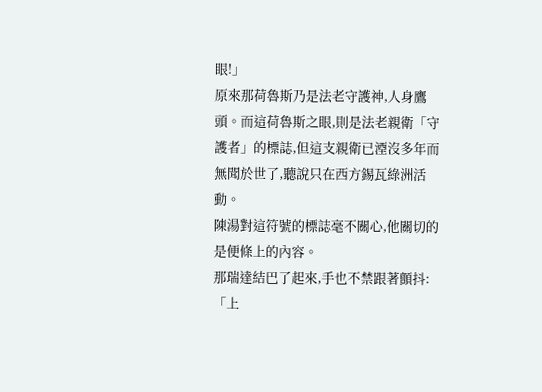眼!」
原來那荷魯斯乃是法老守護神,人身鷹頭。而這荷魯斯之眼,則是法老親衛「守護者」的標誌,但這支親衛已湮沒多年而無聞於世了,聽說只在西方錫瓦綠洲活動。
陳湯對這符號的標誌毫不關心,他關切的是便條上的內容。
那瑞達結巴了起來,手也不禁跟著顫抖:
「上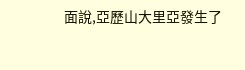面說,亞歷山大里亞發生了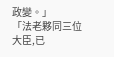政變。」
「法老夥同三位大臣,已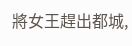將女王趕出都城,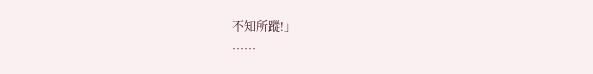不知所蹤!」
……